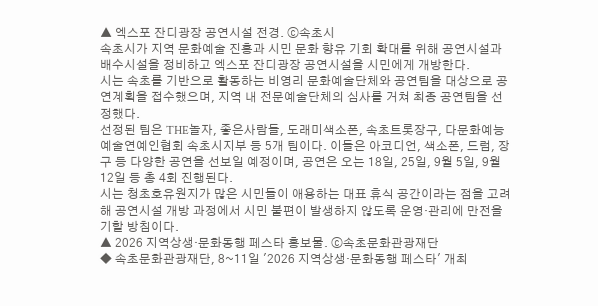▲ 엑스포 잔디광장 공연시설 전경. ⓒ속초시
속초시가 지역 문화예술 진흥과 시민 문화 향유 기회 확대를 위해 공연시설과 배수시설을 정비하고 엑스포 잔디광장 공연시설을 시민에게 개방한다.
시는 속초를 기반으로 활동하는 비영리 문화예술단체와 공연팀을 대상으로 공연계획을 접수했으며, 지역 내 전문예술단체의 심사를 거쳐 최종 공연팀을 선정했다.
선정된 팀은 THE놀자, 좋은사람들, 도래미색소폰, 속초트롯장구, 다문화예능예술연예인협회 속초시지부 등 5개 팀이다. 이들은 아코디언, 색소폰, 드럼, 장구 등 다양한 공연을 선보일 예정이며, 공연은 오는 18일, 25일, 9월 5일, 9월 12일 등 총 4회 진행된다.
시는 청초호유원지가 많은 시민들이 애용하는 대표 휴식 공간이라는 점을 고려해 공연시설 개방 과정에서 시민 불편이 발생하지 않도록 운영·관리에 만전을 기할 방침이다.
▲ 2026 지역상생·문화동행 페스타 홍보물. ⓒ속초문화관광재단
◆ 속초문화관광재단, 8~11일 '2026 지역상생·문화동행 페스타' 개최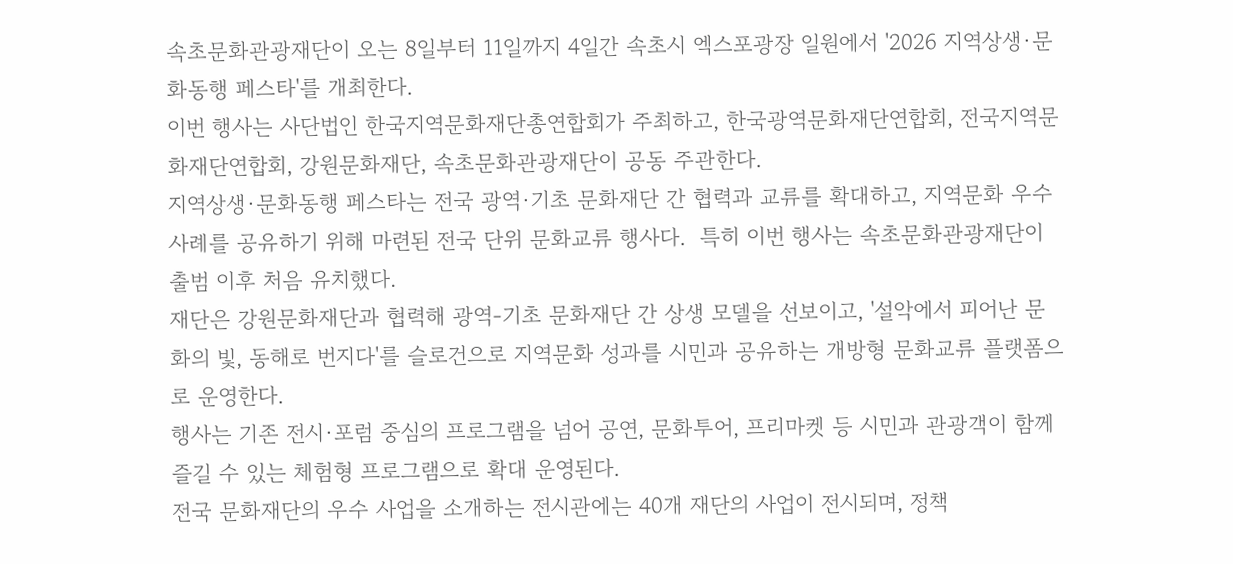속초문화관광재단이 오는 8일부터 11일까지 4일간 속초시 엑스포광장 일원에서 '2026 지역상생·문화동행 페스타'를 개최한다.
이번 행사는 사단법인 한국지역문화재단총연합회가 주최하고, 한국광역문화재단연합회, 전국지역문화재단연합회, 강원문화재단, 속초문화관광재단이 공동 주관한다.
지역상생·문화동행 페스타는 전국 광역·기초 문화재단 간 협력과 교류를 확대하고, 지역문화 우수사례를 공유하기 위해 마련된 전국 단위 문화교류 행사다.  특히 이번 행사는 속초문화관광재단이 출범 이후 처음 유치했다.
재단은 강원문화재단과 협력해 광역-기초 문화재단 간 상생 모델을 선보이고, '설악에서 피어난 문화의 빛, 동해로 번지다'를 슬로건으로 지역문화 성과를 시민과 공유하는 개방형 문화교류 플랫폼으로 운영한다.
행사는 기존 전시·포럼 중심의 프로그램을 넘어 공연, 문화투어, 프리마켓 등 시민과 관광객이 함께 즐길 수 있는 체험형 프로그램으로 확대 운영된다.
전국 문화재단의 우수 사업을 소개하는 전시관에는 40개 재단의 사업이 전시되며, 정책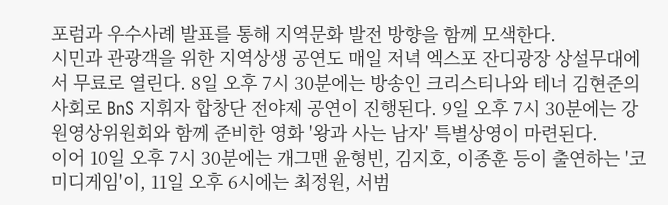포럼과 우수사례 발표를 통해 지역문화 발전 방향을 함께 모색한다.
시민과 관광객을 위한 지역상생 공연도 매일 저녁 엑스포 잔디광장 상설무대에서 무료로 열린다. 8일 오후 7시 30분에는 방송인 크리스티나와 테너 김현준의 사회로 BnS 지휘자 합창단 전야제 공연이 진행된다. 9일 오후 7시 30분에는 강원영상위원회와 함께 준비한 영화 '왕과 사는 남자' 특별상영이 마련된다.
이어 10일 오후 7시 30분에는 개그맨 윤형빈, 김지호, 이종훈 등이 출연하는 '코미디게임'이, 11일 오후 6시에는 최정원, 서범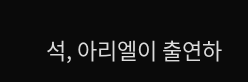석, 아리엘이 출연하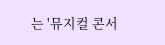는 '뮤지컬 콘서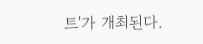트'가 개최된다.